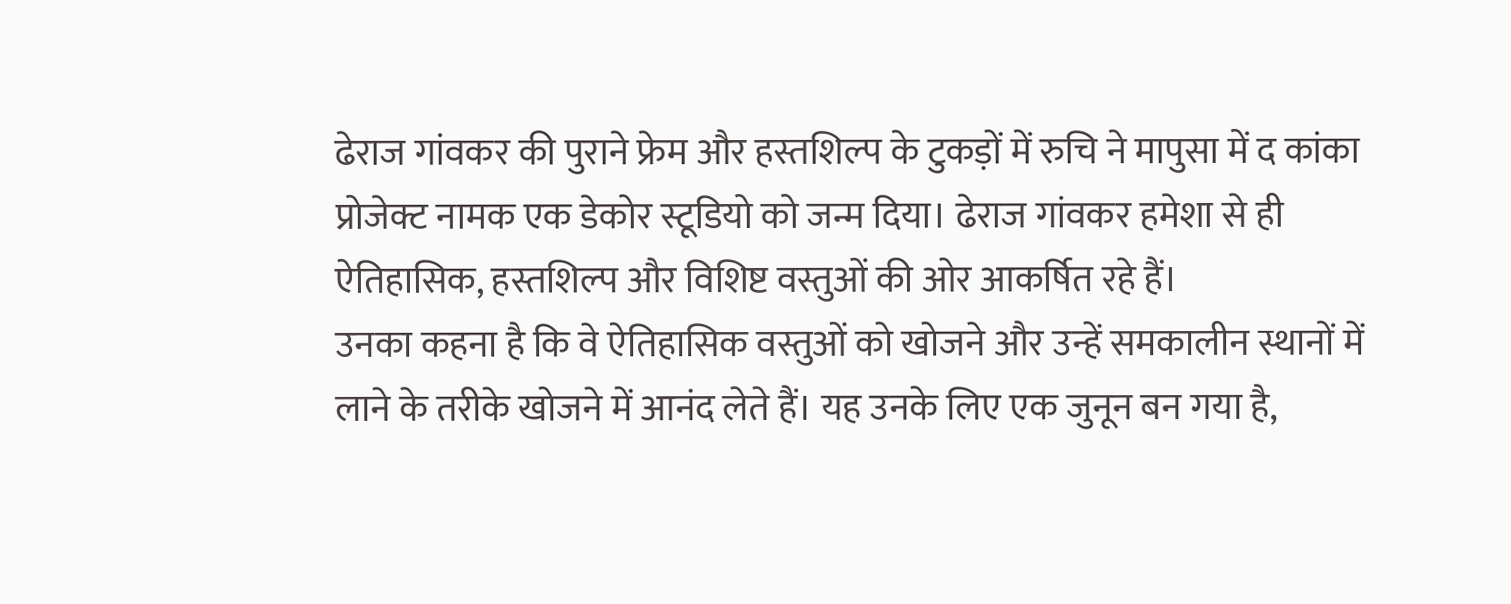ढेराज गांवकर की पुराने फ्रेम और हस्तशिल्प के टुकड़ों में रुचि ने मापुसा में द कांका प्रोजेक्ट नामक एक डेकोर स्टूडियो को जन्म दिया। ढेराज गांवकर हमेशा से ही ऐतिहासिक, हस्तशिल्प और विशिष्ट वस्तुओं की ओर आकर्षित रहे हैं।
उनका कहना है कि वे ऐतिहासिक वस्तुओं को खोजने और उन्हें समकालीन स्थानों में लाने के तरीके खोजने में आनंद लेते हैं। यह उनके लिए एक जुनून बन गया है,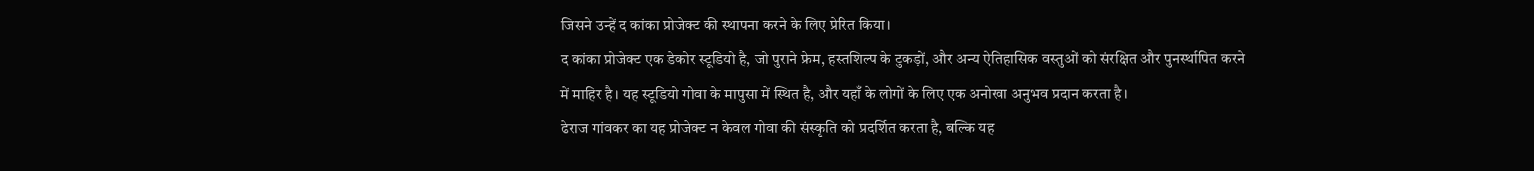जिसने उन्हें द कांका प्रोजेक्ट की स्थापना करने के लिए प्रेरित किया।
द कांका प्रोजेक्ट एक डेकोर स्टूडियो है, जो पुराने फ्रेम, हस्तशिल्प के टुकड़ों, और अन्य ऐतिहासिक वस्तुओं को संरक्षित और पुनर्स्थापित करने में माहिर है। यह स्टूडियो गोवा के मापुसा में स्थित है, और यहाँ के लोगों के लिए एक अनोखा अनुभव प्रदान करता है।
ढेराज गांवकर का यह प्रोजेक्ट न केवल गोवा की संस्कृति को प्रदर्शित करता है, बल्कि यह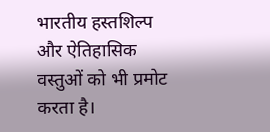भारतीय हस्तशिल्प और ऐतिहासिक वस्तुओं को भी प्रमोट करता है।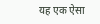यह एक ऐसा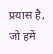प्रयास है, जो हमें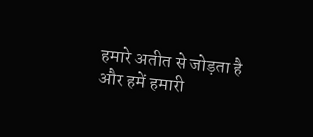हमारे अतीत से जोड़ता है और हमें हमारी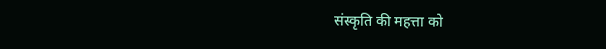संस्कृति की महत्ता को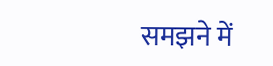समझने में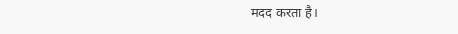मदद करता है।